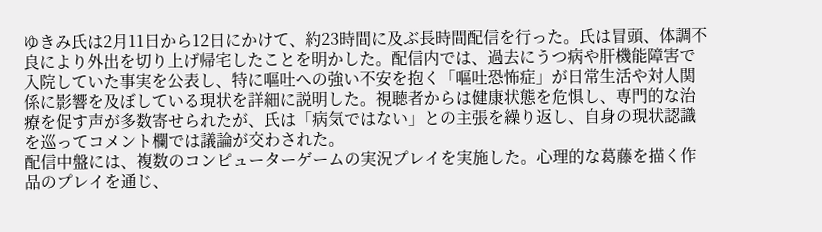ゆきみ氏は2月11日から12日にかけて、約23時間に及ぶ長時間配信を行った。氏は冒頭、体調不良により外出を切り上げ帰宅したことを明かした。配信内では、過去にうつ病や肝機能障害で入院していた事実を公表し、特に嘔吐への強い不安を抱く「嘔吐恐怖症」が日常生活や対人関係に影響を及ぼしている現状を詳細に説明した。視聴者からは健康状態を危惧し、専門的な治療を促す声が多数寄せられたが、氏は「病気ではない」との主張を繰り返し、自身の現状認識を巡ってコメント欄では議論が交わされた。
配信中盤には、複数のコンピューターゲームの実況プレイを実施した。心理的な葛藤を描く作品のプレイを通じ、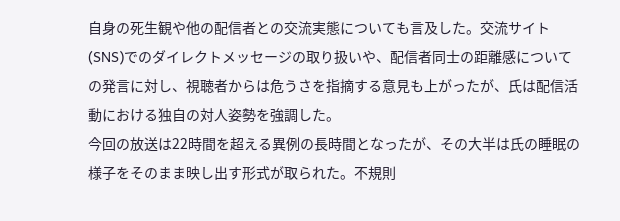自身の死生観や他の配信者との交流実態についても言及した。交流サイト(SNS)でのダイレクトメッセージの取り扱いや、配信者同士の距離感についての発言に対し、視聴者からは危うさを指摘する意見も上がったが、氏は配信活動における独自の対人姿勢を強調した。
今回の放送は22時間を超える異例の長時間となったが、その大半は氏の睡眠の様子をそのまま映し出す形式が取られた。不規則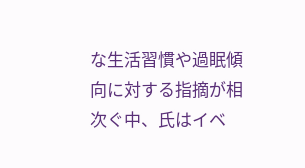な生活習慣や過眠傾向に対する指摘が相次ぐ中、氏はイベ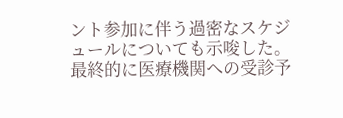ント参加に伴う過密なスケジュールについても示唆した。最終的に医療機関への受診予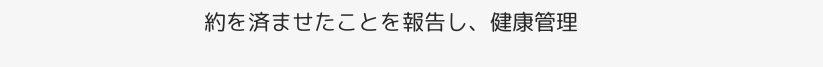約を済ませたことを報告し、健康管理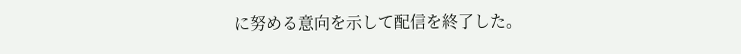に努める意向を示して配信を終了した。